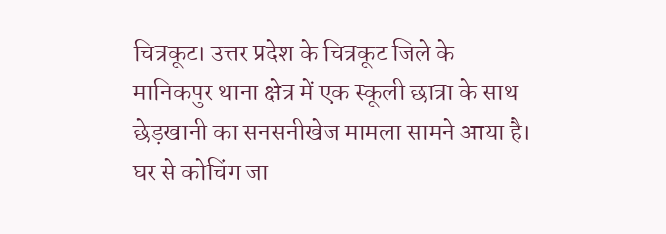चित्रकूट। उत्तर प्रदेश के चित्रकूट जिले के मानिकपुर थाना क्षेत्र में एक स्कूली छात्रा के साथ छेड़खानी का सनसनीखेज मामला सामने आया है। घर से कोचिंग जा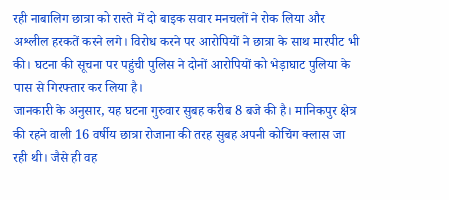रही नाबालिग छात्रा को रास्ते में दो बाइक सवार मनचलों ने रोक लिया और अश्लील हरकतें करने लगे। विरोध करने पर आरोपियों ने छात्रा के साथ मारपीट भी की। घटना की सूचना पर पहुंची पुलिस ने दोनों आरोपियों को भेड़ाघाट पुलिया के पास से गिरफ्तार कर लिया है।
जानकारी के अनुसार, यह घटना गुरुवार सुबह करीब 8 बजे की है। मानिकपुर क्षेत्र की रहने वाली 16 वर्षीय छात्रा रोजाना की तरह सुबह अपनी कोचिंग क्लास जा रही थी। जैसे ही वह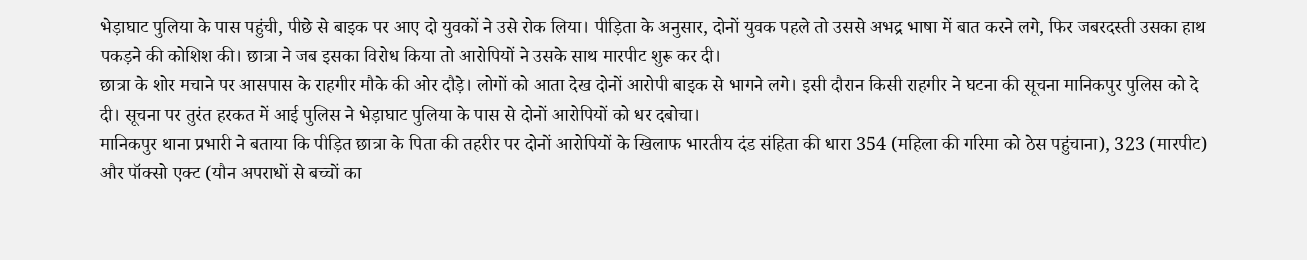भेड़ाघाट पुलिया के पास पहुंची, पीछे से बाइक पर आए दो युवकों ने उसे रोक लिया। पीड़िता के अनुसार, दोनों युवक पहले तो उससे अभद्र भाषा में बात करने लगे, फिर जबरदस्ती उसका हाथ पकड़ने की कोशिश की। छात्रा ने जब इसका विरोध किया तो आरोपियों ने उसके साथ मारपीट शुरू कर दी।
छात्रा के शोर मचाने पर आसपास के राहगीर मौके की ओर दौड़े। लोगों को आता देख दोनों आरोपी बाइक से भागने लगे। इसी दौरान किसी राहगीर ने घटना की सूचना मानिकपुर पुलिस को दे दी। सूचना पर तुरंत हरकत में आई पुलिस ने भेड़ाघाट पुलिया के पास से दोनों आरोपियों को धर दबोचा।
मानिकपुर थाना प्रभारी ने बताया कि पीड़ित छात्रा के पिता की तहरीर पर दोनों आरोपियों के खिलाफ भारतीय दंड संहिता की धारा 354 (महिला की गरिमा को ठेस पहुंचाना), 323 (मारपीट) और पॉक्सो एक्ट (यौन अपराधों से बच्चों का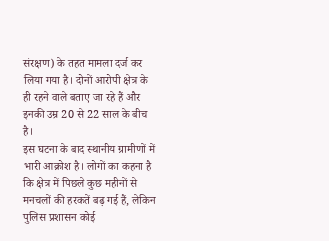संरक्षण) के तहत मामला दर्ज कर लिया गया है। दोनों आरोपी क्षेत्र के ही रहने वाले बताए जा रहे हैं और इनकी उम्र 20 से 22 साल के बीच है।
इस घटना के बाद स्थानीय ग्रामीणों में भारी आक्रोश है। लोगों का कहना है कि क्षेत्र में पिछले कुछ महीनों से मनचलों की हरकतें बढ़ गई हैं, लेकिन पुलिस प्रशासन कोई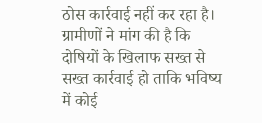ठोस कार्रवाई नहीं कर रहा है। ग्रामीणों ने मांग की है कि दोषियों के खिलाफ सख्त से सख्त कार्रवाई हो ताकि भविष्य में कोई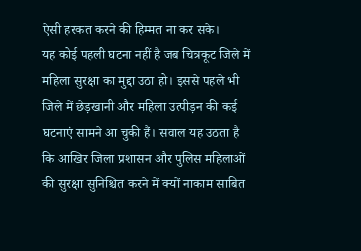ऐसी हरकत करने की हिम्मत ना कर सके।
यह कोई पहली घटना नहीं है जब चित्रकूट जिले में महिला सुरक्षा का मुद्दा उठा हो। इससे पहले भी जिले में छेड़खानी और महिला उत्पीड़न की कई घटनाएं सामने आ चुकी हैं। सवाल यह उठता है कि आखिर जिला प्रशासन और पुलिस महिलाओं की सुरक्षा सुनिश्चित करने में क्यों नाकाम साबित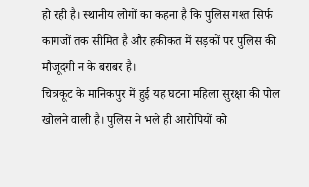हो रही है। स्थानीय लोगों का कहना है कि पुलिस गश्त सिर्फ कागजों तक सीमित है और हकीकत में सड़कों पर पुलिस की मौजूदगी न के बराबर है।
चित्रकूट के मानिकपुर में हुई यह घटना महिला सुरक्षा की पोल खोलने वाली है। पुलिस ने भले ही आरोपियों को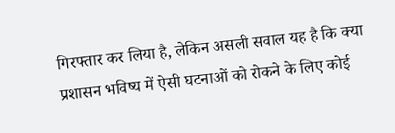गिरफ्तार कर लिया है, लेकिन असली सवाल यह है कि क्या प्रशासन भविष्य में ऐसी घटनाओं को रोकने के लिए कोई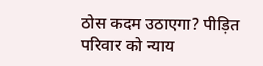ठोस कदम उठाएगा? पीड़ित परिवार को न्याय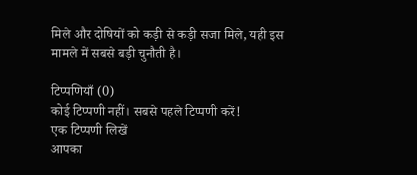मिले और दोषियों को कड़ी से कड़ी सजा मिले, यही इस मामले में सबसे बड़ी चुनौती है।

टिप्पणियाँ (0)
कोई टिप्पणी नहीं। सबसे पहले टिप्पणी करें!
एक टिप्पणी लिखें
आपका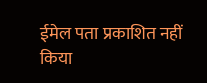ईमेल पता प्रकाशित नहीं किया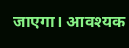जाएगा। आवश्यक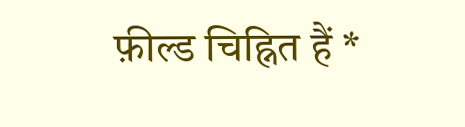फ़ील्ड चिह्नित हैं *